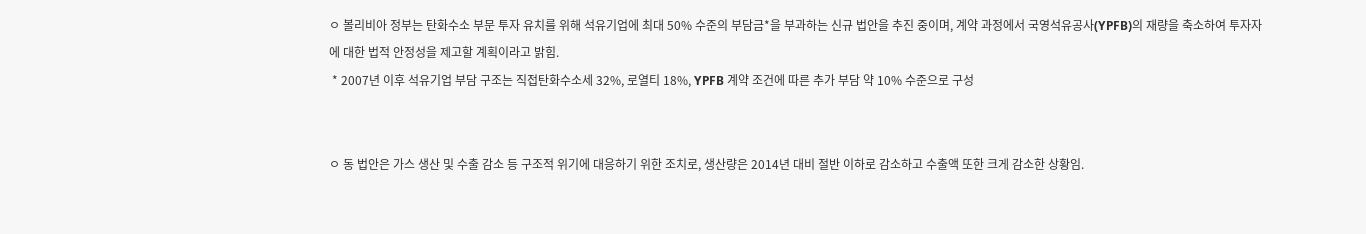ㅇ 볼리비아 정부는 탄화수소 부문 투자 유치를 위해 석유기업에 최대 50% 수준의 부담금*을 부과하는 신규 법안을 추진 중이며, 계약 과정에서 국영석유공사(YPFB)의 재량을 축소하여 투자자에 대한 법적 안정성을 제고할 계획이라고 밝힘.
 * 2007년 이후 석유기업 부담 구조는 직접탄화수소세 32%, 로열티 18%, YPFB 계약 조건에 따른 추가 부담 약 10% 수준으로 구성


ㅇ 동 법안은 가스 생산 및 수출 감소 등 구조적 위기에 대응하기 위한 조치로, 생산량은 2014년 대비 절반 이하로 감소하고 수출액 또한 크게 감소한 상황임.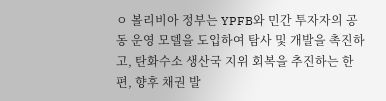ㅇ 볼리비아 정부는 YPFB와 민간 투자자의 공동 운영 모델을 도입하여 탐사 및 개발을 촉진하고, 탄화수소 생산국 지위 회복을 추진하는 한편, 향후 채권 발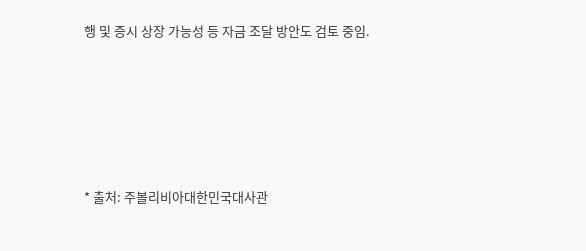행 및 증시 상장 가능성 등 자금 조달 방안도 검토 중임.





* 출처: 주볼리비아대한민국대사관